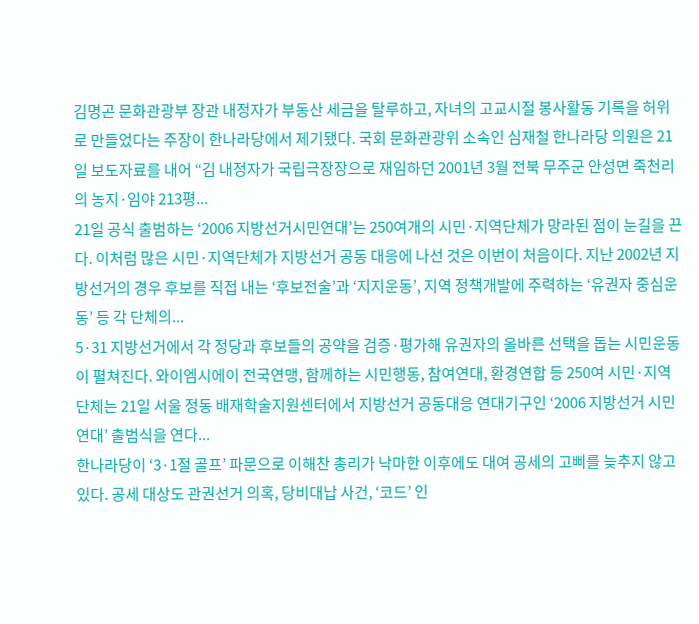김명곤 문화관광부 장관 내정자가 부동산 세금을 탈루하고, 자녀의 고교시절 봉사활동 기록을 허위로 만들었다는 주장이 한나라당에서 제기됐다. 국회 문화관광위 소속인 심재철 한나라당 의원은 21일 보도자료를 내어 “김 내정자가 국립극장장으로 재임하던 2001년 3월 전북 무주군 안성면 죽천리의 농지·임야 213평...
21일 공식 출범하는 ‘2006 지방선거시민연대’는 250여개의 시민·지역단체가 망라된 점이 눈길을 끈다. 이처럼 많은 시민·지역단체가 지방선거 공동 대응에 나선 것은 이번이 처음이다. 지난 2002년 지방선거의 경우 후보를 직접 내는 ‘후보전술’과 ‘지지운동’, 지역 정책개발에 주력하는 ‘유권자 중심운동’ 등 각 단체의...
5·31 지방선거에서 각 정당과 후보들의 공약을 검증·평가해 유권자의 올바른 선택을 돕는 시민운동이 펼쳐진다. 와이엠시에이 전국연맹, 함께하는 시민행동, 참여연대, 환경연합 등 250여 시민·지역단체는 21일 서울 정동 배재학술지원센터에서 지방선거 공동대응 연대기구인 ‘2006 지방선거 시민연대’ 출범식을 연다...
한나라당이 ‘3·1절 골프’ 파문으로 이해찬 총리가 낙마한 이후에도 대여 공세의 고삐를 늦추지 않고 있다. 공세 대상도 관권선거 의혹, 당비대납 사건, ‘코드’ 인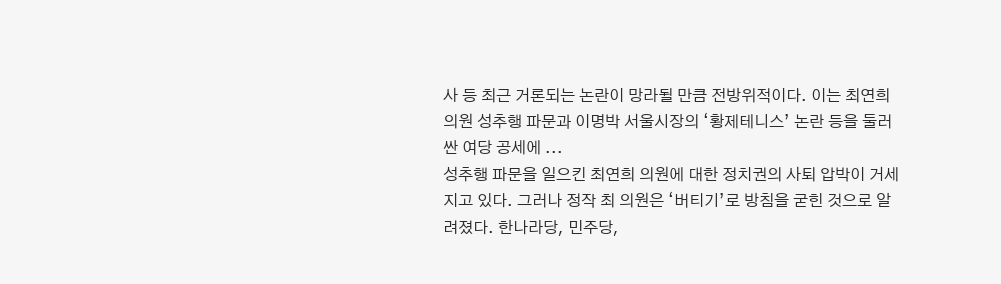사 등 최근 거론되는 논란이 망라될 만큼 전방위적이다. 이는 최연희 의원 성추행 파문과 이명박 서울시장의 ‘황제테니스’ 논란 등을 둘러싼 여당 공세에 ...
성추행 파문을 일으킨 최연희 의원에 대한 정치권의 사퇴 압박이 거세지고 있다. 그러나 정작 최 의원은 ‘버티기’로 방침을 굳힌 것으로 알려졌다. 한나라당, 민주당,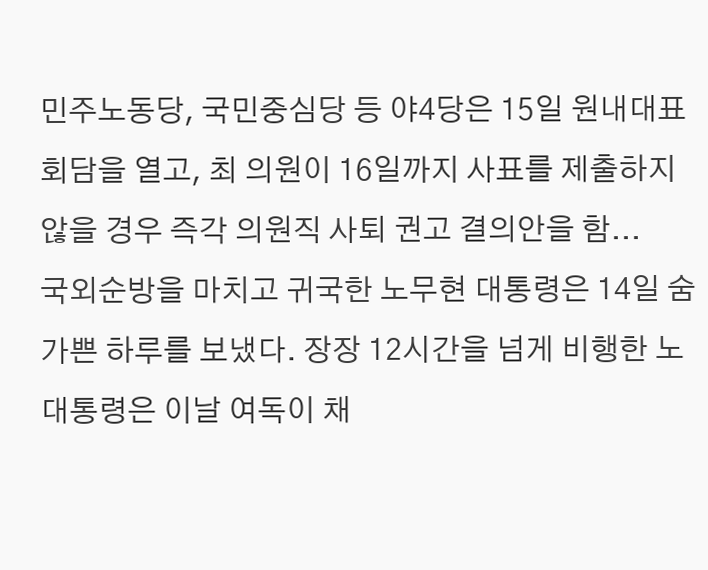민주노동당, 국민중심당 등 야4당은 15일 원내대표 회담을 열고, 최 의원이 16일까지 사표를 제출하지 않을 경우 즉각 의원직 사퇴 권고 결의안을 함...
국외순방을 마치고 귀국한 노무현 대통령은 14일 숨가쁜 하루를 보냈다. 장장 12시간을 넘게 비행한 노 대통령은 이날 여독이 채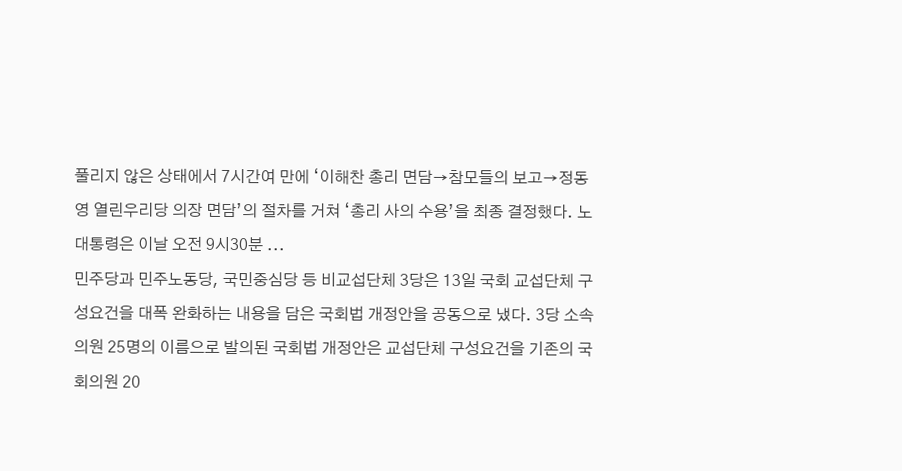풀리지 않은 상태에서 7시간여 만에 ‘이해찬 총리 면담→참모들의 보고→정동영 열린우리당 의장 면담’의 절차를 거쳐 ‘총리 사의 수용’을 최종 결정했다. 노 대통령은 이날 오전 9시30분 ...
민주당과 민주노동당, 국민중심당 등 비교섭단체 3당은 13일 국회 교섭단체 구성요건을 대폭 완화하는 내용을 담은 국회법 개정안을 공동으로 냈다. 3당 소속의원 25명의 이름으로 발의된 국회법 개정안은 교섭단체 구성요건을 기존의 국회의원 20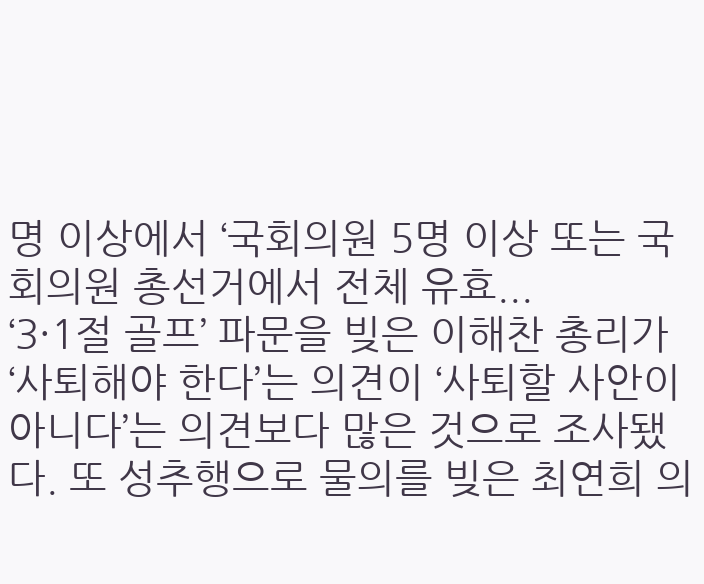명 이상에서 ‘국회의원 5명 이상 또는 국회의원 총선거에서 전체 유효...
‘3·1절 골프’ 파문을 빚은 이해찬 총리가 ‘사퇴해야 한다’는 의견이 ‘사퇴할 사안이 아니다’는 의견보다 많은 것으로 조사됐다. 또 성추행으로 물의를 빚은 최연희 의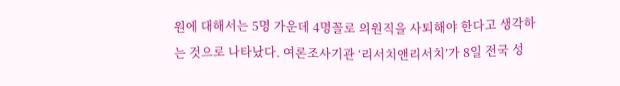원에 대해서는 5명 가운데 4명꼴로 의원직을 사퇴해야 한다고 생각하는 것으로 나타났다. 여론조사기관 ‘리서치앤리서치’가 8일 전국 성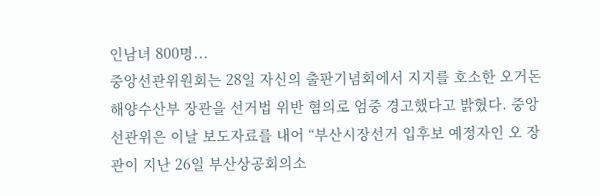인남녀 800명...
중앙선관위원회는 28일 자신의 출판기념회에서 지지를 호소한 오거돈 해양수산부 장관을 선거법 위반 혐의로 엄중 경고했다고 밝혔다. 중앙선관위은 이날 보도자료를 내어 “부산시장선거 입후보 예정자인 오 장관이 지난 26일 부산상공회의소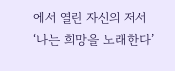에서 열린 자신의 저서 ‘나는 희망을 노래한다’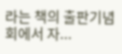라는 책의 출판기념회에서 자...